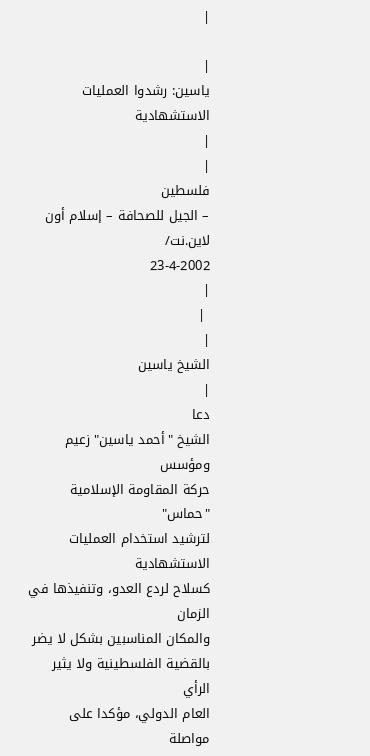|

|
ياسين: رشدوا العمليات الاستشهادية
|
|
فلسطين
– الجيل للصحافة – إسلام أون لاين.نت/
23-4-2002
|
 |
|
الشيخ ياسين
|
دعا
الشيخ "أحمد ياسين" زعيم ومؤسس
حركة المقاومة الإسلامية "حماس"
لترشيد استخدام العمليات الاستشهادية
كسلاح لردع العدو، وتنفيذها في الزمان
والمكان المناسبين بشكل لا يضر
بالقضية الفلسطينية ولا يثير الرأي
العام الدولي، مؤكدا على مواصلة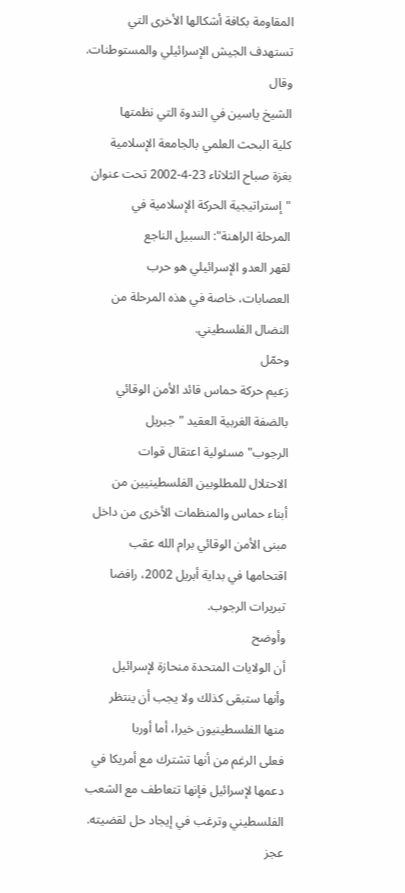المقاومة بكافة أشكالها الأخرى التي
تستهدف الجيش الإسرائيلي والمستوطنات.
وقال
الشيخ ياسين في الندوة التي نظمتها
كلية البحث العلمي بالجامعة الإسلامية
بغزة صباح الثلاثاء 23-4-2002 تحت عنوان
"إستراتيجية الحركة الإسلامية في
المرحلة الراهنة": السبيل الناجع
لقهر العدو الإسرائيلي هو حرب
العصابات، خاصة في هذه المرحلة من
النضال الفلسطيني.
وحمّل
زعيم حركة حماس قائد الأمن الوقائي
بالضفة الغربية العقيد "جبريل
الرجوب" مسئولية اعتقال قوات
الاحتلال للمطلوبين الفلسطينيين من
أبناء حماس والمنظمات الأخرى من داخل
مبنى الأمن الوقائي برام الله عقب
اقتحامها في بداية أبريل 2002، رافضا
تبريرات الرجوب.
وأوضح
أن الولايات المتحدة منحازة لإسرائيل
وأنها ستبقى كذلك ولا يجب أن ينتظر
منها الفلسطينيون خيرا، أما أوربا
فعلى الرغم من أنها تشترك مع أمريكا في
دعمها لإسرائيل فإنها تتعاطف مع الشعب
الفلسطيني وترغب في إيجاد حل لقضيته.
عجز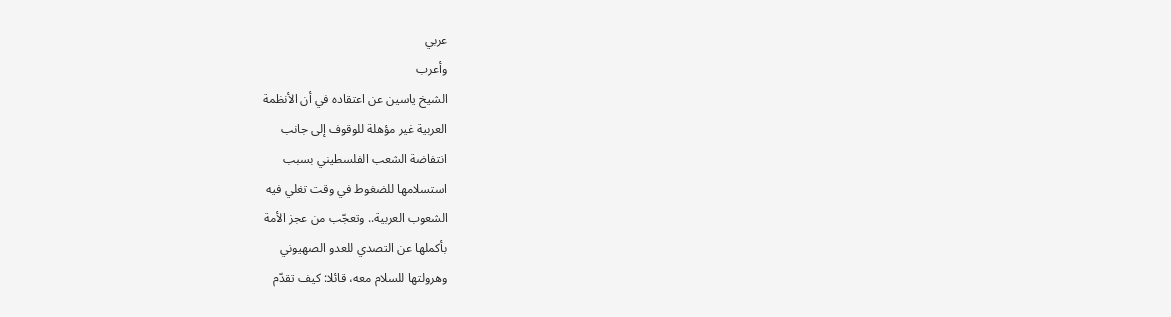عربي
وأعرب
الشيخ ياسين عن اعتقاده في أن الأنظمة
العربية غير مؤهلة للوقوف إلى جانب
انتفاضة الشعب الفلسطيني بسبب
استسلامها للضغوط في وقت تغلي فيه
الشعوب العربية.. وتعجّب من عجز الأمة
بأكملها عن التصدي للعدو الصهيوني
وهرولتها للسلام معه، قائلا: كيف تقدّم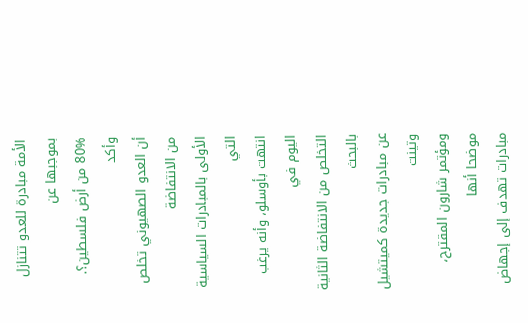الأمة مبادرة للعدو تتنازل بموجبها عن
80% من أرض فلسطين؟.
وأكد
أن العدو الصهيوني تخلص من الانتفاضة
الأولى بالمبادرات السياسية التي
انتهت بأوسلو، وأنه يرغب اليوم في
التخلص من الانتفاضة الثانية بالبحث
عن مبادرات جديدة كميتشيل وتينت
ومؤتمر شارون المقترح، موضحا أنها
مبادرات تهدف إلى إجهاض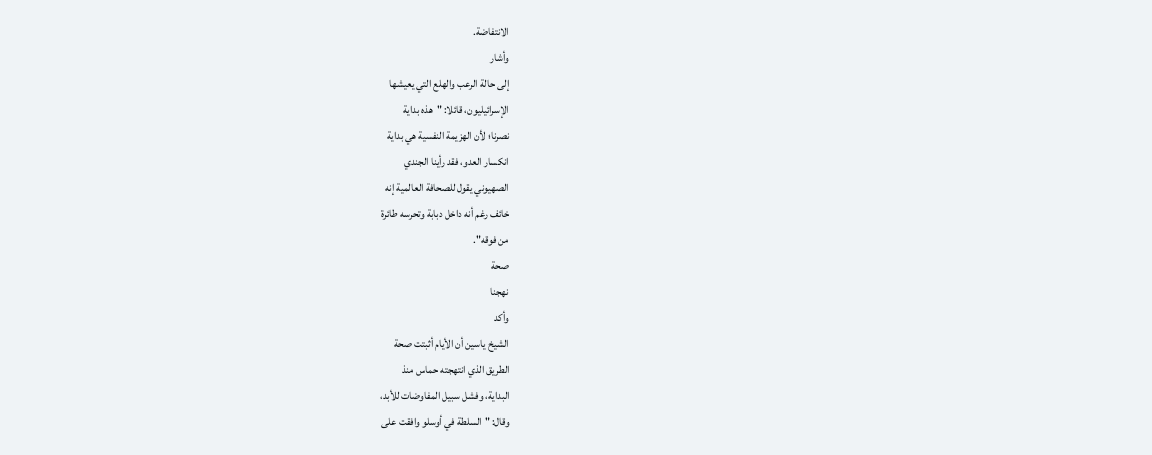الانتفاضة.
وأشار
إلى حالة الرعب والهلع التي يعيشها
الإسرائيليون، قائلا: "هذه بداية
نصرنا؛ لأن الهزيمة النفسية هي بداية
انكسار العدو، فقد رأينا الجندي
الصهيوني يقول للصحافة العالمية إنه
خائف رغم أنه داخل دبابة وتحرسه طائرة
من فوقه".
صحة
نهجنا
وأكد
الشيخ ياسين أن الأيام أثبتت صحة
الطريق الذي انتهجته حماس منذ
البداية، وفشل سبيل المفاوضات للأبد،
وقال: "السلطة في أوسلو وافقت على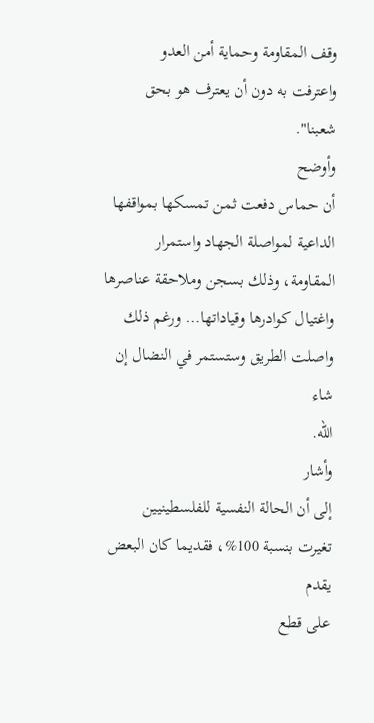وقف المقاومة وحماية أمن العدو
واعترفت به دون أن يعترف هو بحق شعبنا".
وأوضح
أن حماس دفعت ثمن تمسكها بمواقفها
الداعية لمواصلة الجهاد واستمرار
المقاومة، وذلك بسجن وملاحقة عناصرها
واغتيال كوادرها وقياداتها… ورغم ذلك
واصلت الطريق وستستمر في النضال إن شاء
الله.
وأشار
إلى أن الحالة النفسية للفلسطينيين
تغيرت بنسبة 100%، فقديما كان البعض يقدم
على قطع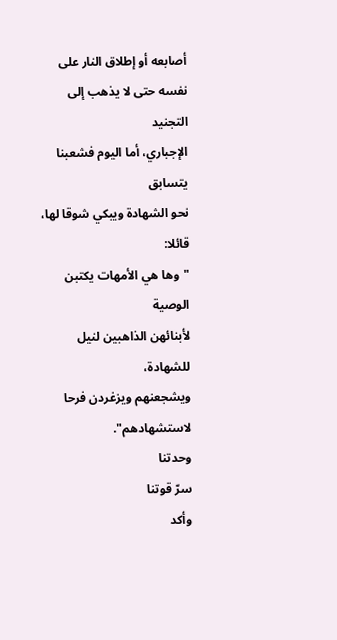أصابعه أو إطلاق النار على
نفسه حتى لا يذهب إلى التجنيد
الإجباري، أما اليوم فشعبنا يتسابق
نحو الشهادة ويبكي شوقا لها، قائلا:
"وها هي الأمهات يكتبن الوصية
لأبنائهن الذاهبين لنيل للشهادة،
ويشجعنهم ويزغردن فرحا لاستشهادهم".
وحدتنا
سرّ قوتنا
وأكد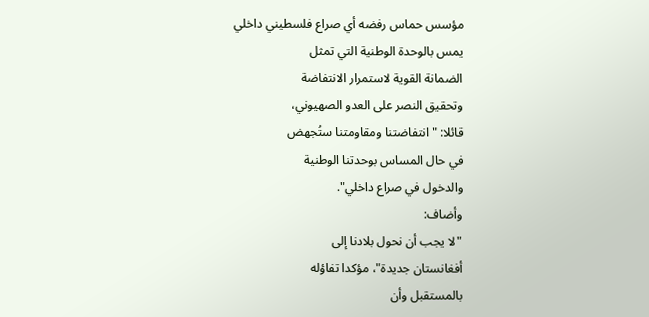مؤسس حماس رفضه أي صراع فلسطيني داخلي
يمس بالوحدة الوطنية التي تمثل
الضمانة القوية لاستمرار الانتفاضة
وتحقيق النصر على العدو الصهيوني،
قائلا: "انتفاضتنا ومقاومتنا ستُجهض
في حال المساس بوحدتنا الوطنية
والدخول في صراع داخلي".
وأضاف:
"لا يجب أن نحول بلادنا إلى
أفغانستان جديدة"، مؤكدا تفاؤله
بالمستقبل وأن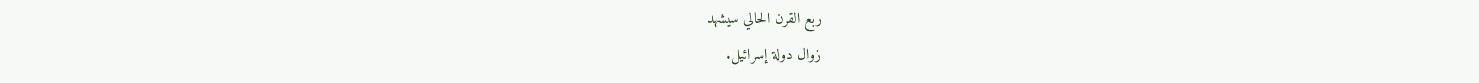ربع القرن الحالي سيشهد
زوال دولة إسرائيل.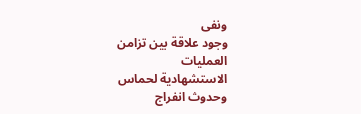ونفى
وجود علاقة بين تزامن العمليات
الاستشهادية لحماس وحدوث انفراج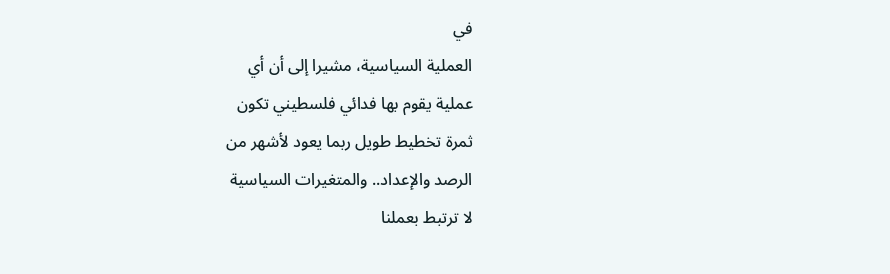في
العملية السياسية، مشيرا إلى أن أي
عملية يقوم بها فدائي فلسطيني تكون
ثمرة تخطيط طويل ربما يعود لأشهر من
الرصد والإعداد.. والمتغيرات السياسية
لا ترتبط بعملنا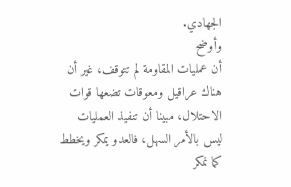الجهادي.
وأوضح
أن عمليات المقاومة لم تتوقف، غير أن
هناك عراقيل ومعوقات تضعها قوات
الاحتلال، مبينا أن تنفيذ العمليات
ليس بالأمر السهل، فالعدو يمكر ويخطط
كما نمكر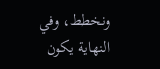ونخطط، وفي النهاية يكون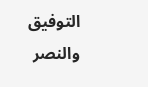التوفيق والنصر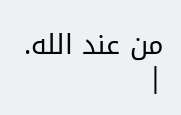من عند الله.
|